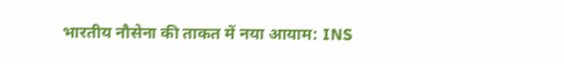भारतीय नौसेना की ताकत में नया आयाम: INS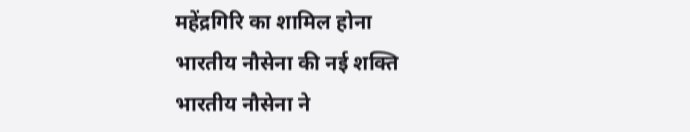महेंद्रगिरि का शामिल होना
भारतीय नौसेना की नई शक्ति
भारतीय नौसेना ने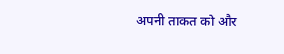अपनी ताकत को और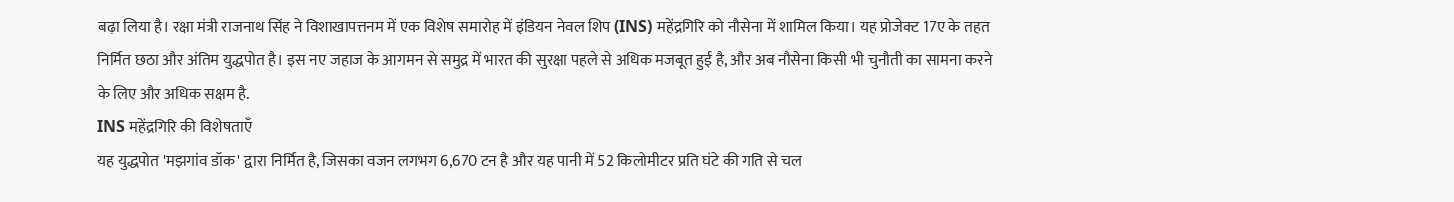बढ़ा लिया है। रक्षा मंत्री राजनाथ सिंह ने विशाखापत्तनम में एक विशेष समारोह में इंडियन नेवल शिप (INS) महेंद्रगिरि को नौसेना में शामिल किया। यह प्रोजेक्ट 17ए के तहत निर्मित छठा और अंतिम युद्धपोत है। इस नए जहाज के आगमन से समुद्र में भारत की सुरक्षा पहले से अधिक मजबूत हुई है, और अब नौसेना किसी भी चुनौती का सामना करने के लिए और अधिक सक्षम है.
INS महेंद्रगिरि की विशेषताएँ
यह युद्धपोत 'मझगांव डॉक' द्वारा निर्मित है, जिसका वजन लगभग 6,670 टन है और यह पानी में 52 किलोमीटर प्रति घंटे की गति से चल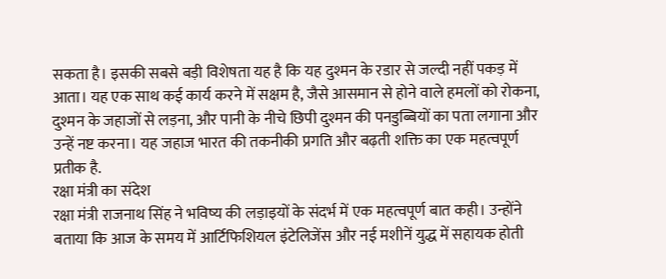सकता है। इसकी सबसे बड़ी विशेषता यह है कि यह दुश्मन के रडार से जल्दी नहीं पकड़ में आता। यह एक साथ कई कार्य करने में सक्षम है, जैसे आसमान से होने वाले हमलों को रोकना, दुश्मन के जहाजों से लड़ना, और पानी के नीचे छिपी दुश्मन की पनडुब्बियों का पता लगाना और उन्हें नष्ट करना। यह जहाज भारत की तकनीकी प्रगति और बढ़ती शक्ति का एक महत्वपूर्ण प्रतीक है.
रक्षा मंत्री का संदेश
रक्षा मंत्री राजनाथ सिंह ने भविष्य की लड़ाइयों के संदर्भ में एक महत्वपूर्ण बात कही। उन्होंने बताया कि आज के समय में आर्टिफिशियल इंटेलिजेंस और नई मशीनें युद्ध में सहायक होती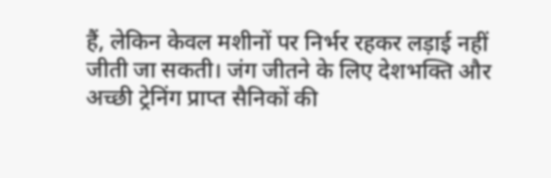हैं, लेकिन केवल मशीनों पर निर्भर रहकर लड़ाई नहीं जीती जा सकती। जंग जीतने के लिए देशभक्ति और अच्छी ट्रेनिंग प्राप्त सैनिकों की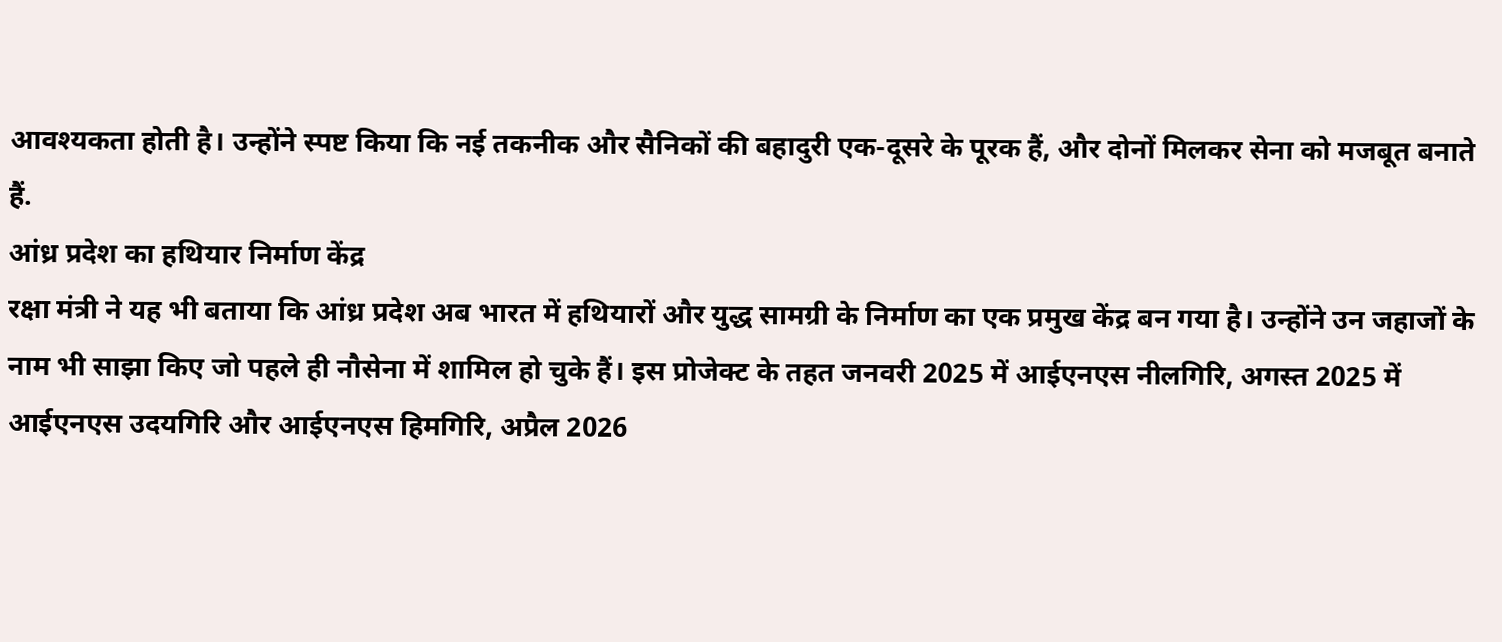आवश्यकता होती है। उन्होंने स्पष्ट किया कि नई तकनीक और सैनिकों की बहादुरी एक-दूसरे के पूरक हैं, और दोनों मिलकर सेना को मजबूत बनाते हैं.
आंध्र प्रदेश का हथियार निर्माण केंद्र
रक्षा मंत्री ने यह भी बताया कि आंध्र प्रदेश अब भारत में हथियारों और युद्ध सामग्री के निर्माण का एक प्रमुख केंद्र बन गया है। उन्होंने उन जहाजों के नाम भी साझा किए जो पहले ही नौसेना में शामिल हो चुके हैं। इस प्रोजेक्ट के तहत जनवरी 2025 में आईएनएस नीलगिरि, अगस्त 2025 में आईएनएस उदयगिरि और आईएनएस हिमगिरि, अप्रैल 2026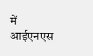में आईएनएस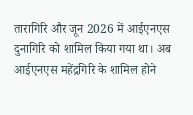तारागिरि और जून 2026 में आईएनएस दुनागिरि को शामिल किया गया था। अब आईएनएस महेंद्रगिरि के शामिल होने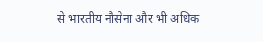से भारतीय नौसेना और भी अधिक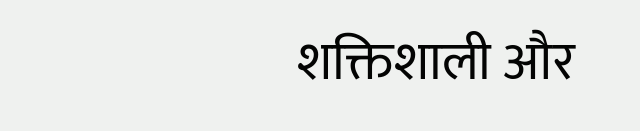शक्तिशाली और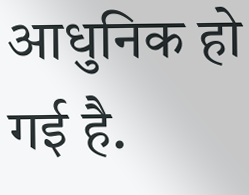आधुनिक हो गई है.